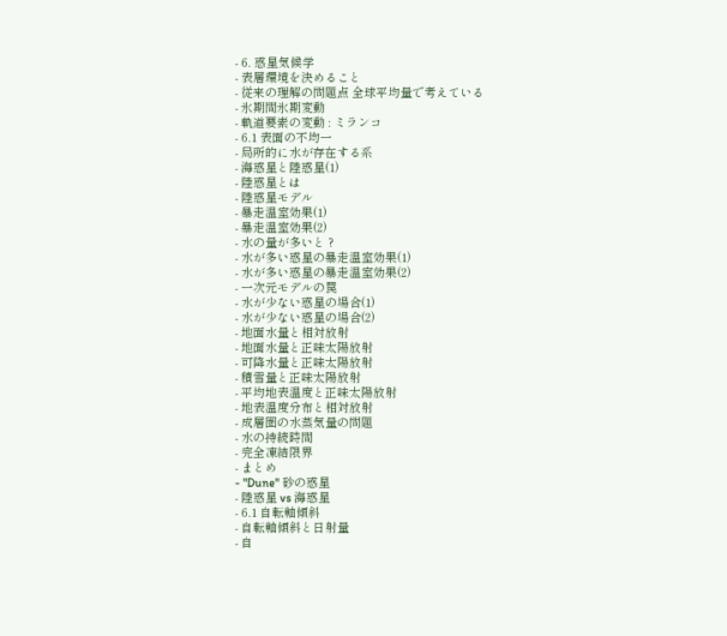- 6. 惑星気候学
- 表層環境を決めること
- 従来の理解の問題点 全球平均量で考えている
- 氷期間氷期変動
- 軌道要素の変動 : ミランコ
- 6.1 表面の不均一
- 局所的に水が存在する系
- 海惑星と陸惑星(1)
- 陸惑星とは
- 陸惑星モデル
- 暴走温室効果(1)
- 暴走温室効果(2)
- 水の量が多いと ?
- 水が多い惑星の暴走温室効果(1)
- 水が多い惑星の暴走温室効果(2)
- 一次元モデルの罠
- 水が少ない惑星の場合(1)
- 水が少ない惑星の場合(2)
- 地面水量と相対放射
- 地面水量と正味太陽放射
- 可降水量と正味太陽放射
- 積雪量と正味太陽放射
- 平均地表温度と正味太陽放射
- 地表温度分布と相対放射
- 成層圏の水蒸気量の問題
- 水の持続時間
- 完全凍結限界
- まとめ
- "Dune" 砂の惑星
- 陸惑星 vs 海惑星
- 6.1 自転軸傾斜
- 自転軸傾斜と日射量
- 自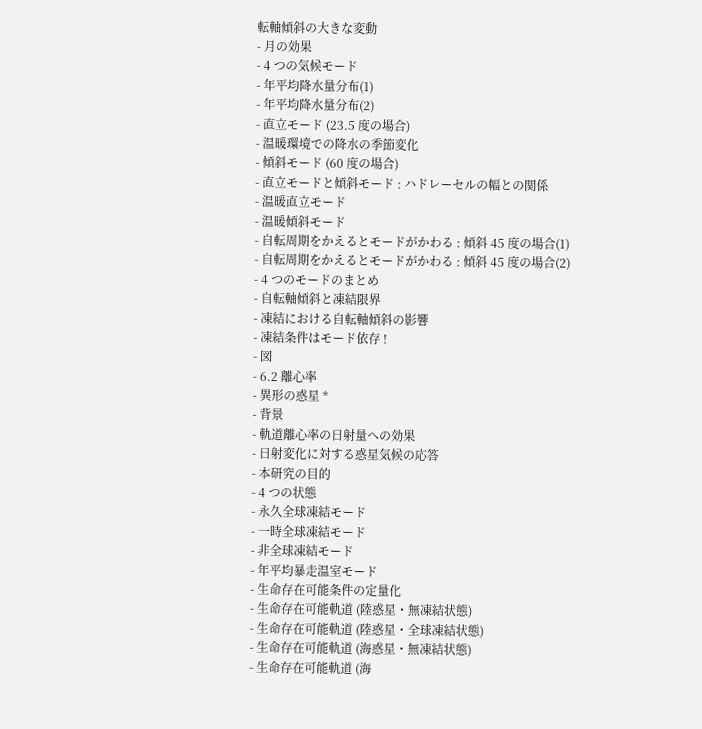転軸傾斜の大きな変動
- 月の効果
- 4 つの気候モード
- 年平均降水量分布(1)
- 年平均降水量分布(2)
- 直立モード (23.5 度の場合)
- 温暖環境での降水の季節変化
- 傾斜モード (60 度の場合)
- 直立モードと傾斜モード : ハドレーセルの幅との関係
- 温暖直立モード
- 温暖傾斜モード
- 自転周期をかえるとモードがかわる : 傾斜 45 度の場合(1)
- 自転周期をかえるとモードがかわる : 傾斜 45 度の場合(2)
- 4 つのモードのまとめ
- 自転軸傾斜と凍結限界
- 凍結における自転軸傾斜の影響
- 凍結条件はモード依存 !
- 図
- 6.2 離心率
- 異形の惑星 *
- 背景
- 軌道離心率の日射量への効果
- 日射変化に対する惑星気候の応答
- 本研究の目的
- 4 つの状態
- 永久全球凍結モード
- 一時全球凍結モード
- 非全球凍結モード
- 年平均暴走温室モード
- 生命存在可能条件の定量化
- 生命存在可能軌道 (陸惑星・無凍結状態)
- 生命存在可能軌道 (陸惑星・全球凍結状態)
- 生命存在可能軌道 (海惑星・無凍結状態)
- 生命存在可能軌道 (海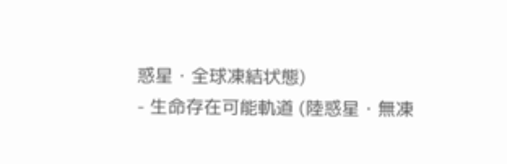惑星・全球凍結状態)
- 生命存在可能軌道 (陸惑星・無凍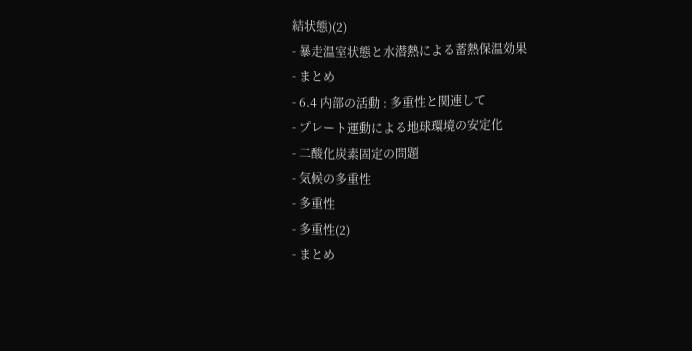結状態)(2)
- 暴走温室状態と水潜熱による蓄熱保温効果
- まとめ
- 6.4 内部の活動 : 多重性と関連して
- プレート運動による地球環境の安定化
- 二酸化炭素固定の問題
- 気候の多重性
- 多重性
- 多重性(2)
- まとめ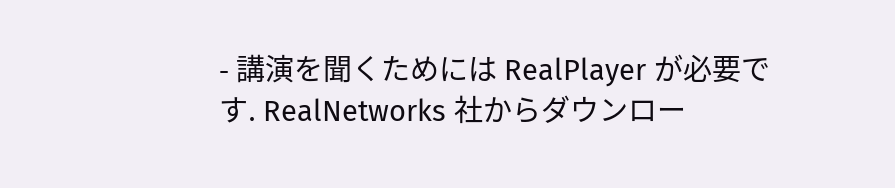- 講演を聞くためには RealPlayer が必要です. RealNetworks 社からダウンロー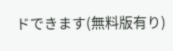ドできます(無料版有り)